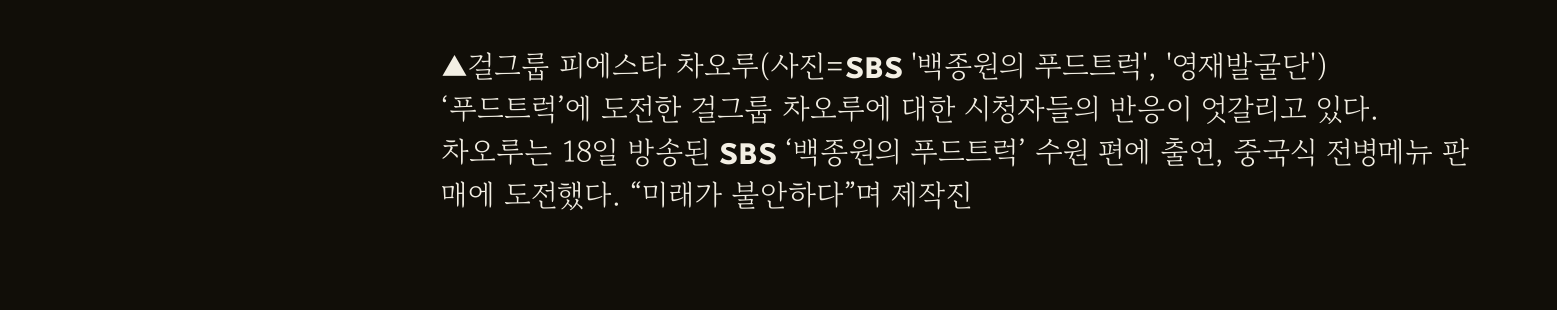▲걸그룹 피에스타 차오루(사진=SBS '백종원의 푸드트럭', '영재발굴단')
‘푸드트럭’에 도전한 걸그룹 차오루에 대한 시청자들의 반응이 엇갈리고 있다.
차오루는 18일 방송된 SBS ‘백종원의 푸드트럭’ 수원 편에 출연, 중국식 전병메뉴 판매에 도전했다. “미래가 불안하다”며 제작진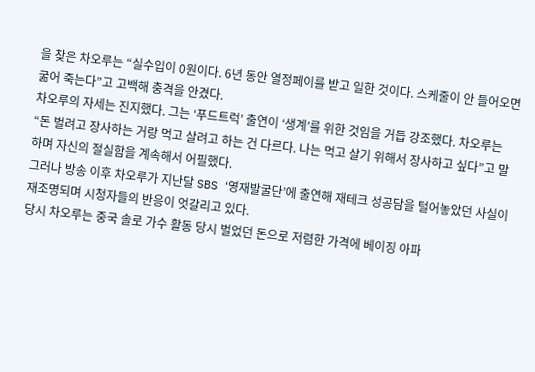을 찾은 차오루는 “실수입이 0원이다. 6년 동안 열정페이를 받고 일한 것이다. 스케줄이 안 들어오면 굶어 죽는다”고 고백해 충격을 안겼다.
차오루의 자세는 진지했다. 그는 ‘푸드트럭’ 출연이 ‘생계’를 위한 것임을 거듭 강조했다. 차오루는 “돈 벌려고 장사하는 거랑 먹고 살려고 하는 건 다르다. 나는 먹고 살기 위해서 장사하고 싶다”고 말하며 자신의 절실함을 계속해서 어필했다.
그러나 방송 이후 차오루가 지난달 SBS ‘영재발굴단’에 출연해 재테크 성공담을 털어놓았던 사실이 재조명되며 시청자들의 반응이 엇갈리고 있다.
당시 차오루는 중국 솔로 가수 활동 당시 벌었던 돈으로 저렴한 가격에 베이징 아파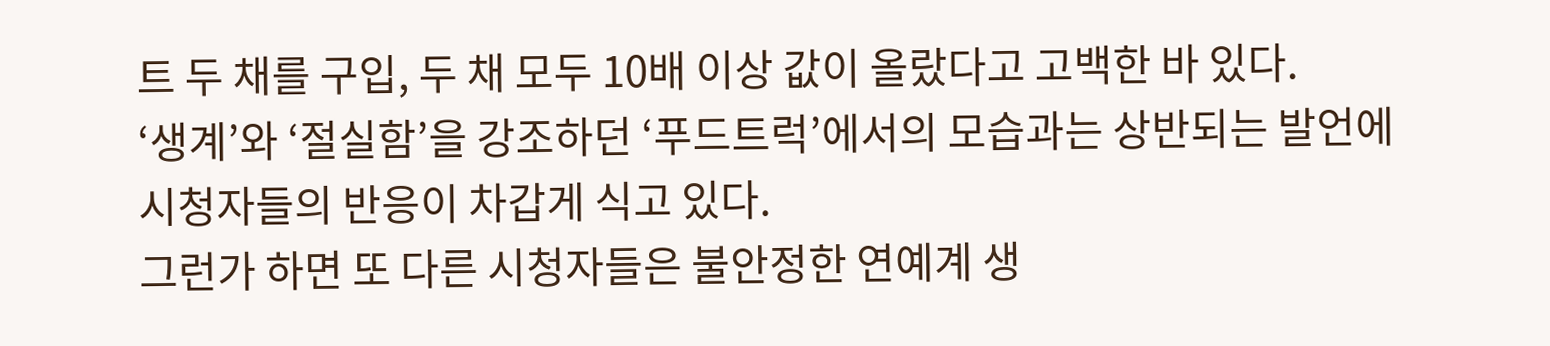트 두 채를 구입, 두 채 모두 10배 이상 값이 올랐다고 고백한 바 있다.
‘생계’와 ‘절실함’을 강조하던 ‘푸드트럭’에서의 모습과는 상반되는 발언에 시청자들의 반응이 차갑게 식고 있다.
그런가 하면 또 다른 시청자들은 불안정한 연예계 생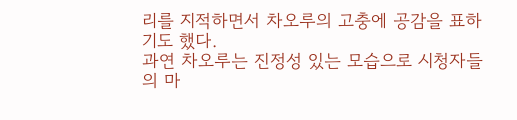리를 지적하면서 차오루의 고충에 공감을 표하기도 했다.
과연 차오루는 진정성 있는 모습으로 시청자들의 마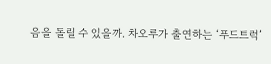음을 돌릴 수 있을까. 차오루가 출연하는 ‘푸드트럭’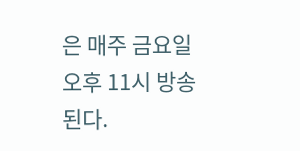은 매주 금요일 오후 11시 방송된다.